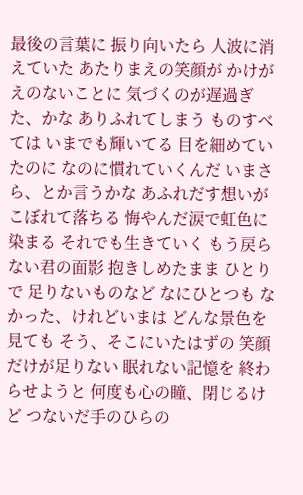最後の言葉に 振り向いたら 人波に消えていた あたりまえの笑顔が かけがえのないことに 気づくのが遅過ぎた、かな ありふれてしまう ものすべては いまでも輝いてる 目を細めていたのに なのに慣れていくんだ いまさら、とか言うかな あふれだす想いが こぼれて落ちる 悔やんだ涙で虹色に染まる それでも生きていく もう戻らない君の面影 抱きしめたまま ひとりで 足りないものなど なにひとつも なかった、けれどいまは どんな景色を見ても そう、そこにいたはずの 笑顔だけが足りない 眠れない記憶を 終わらせようと 何度も心の瞳、閉じるけど つないだ手のひらの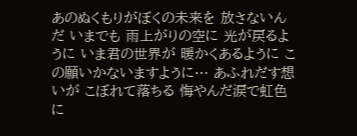あのぬくもりがぼくの未来を 放さないんだ いまでも 雨上がりの空に 光が戻るように いま君の世界が 暖かくあるように この願いかないますように… あふれだす想いが こぼれて落ちる 悔やんだ涙で虹色に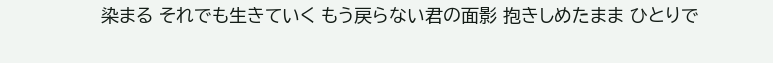染まる それでも生きていく もう戻らない君の面影 抱きしめたまま ひとりで